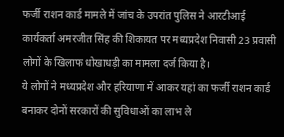फर्जी राशन कार्ड मामले में जांच के उपरांत पुलिस ने आरटीआई कार्यकर्ता अमरजीत सिंह की शिकायत पर मध्यप्रदेश निवासी 23 प्रवासी लोगों के खिलाफ धोखाधड़ी का मामला दर्ज किया है।
ये लोगों ने मध्यप्रदेश और हरियाणा में आकर यहां का फर्जी राशन कार्ड बनाकर दोनों सरकारों की सुविधाओं का लाभ ले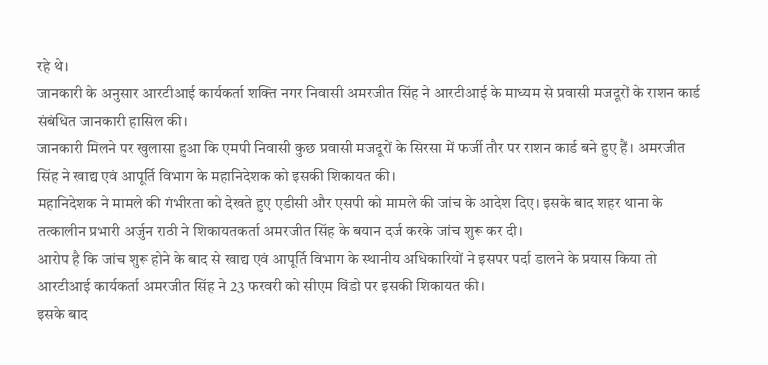रहे थे।
जानकारी के अनुसार आरटीआई कार्यकर्ता शक्ति नगर निवासी अमरजीत सिंह ने आरटीआई के माध्यम से प्रवासी मजदूरों के राशन कार्ड संबंधित जानकारी हासिल की।
जानकारी मिलने पर खुलासा हुआ कि एमपी निवासी कुछ प्रवासी मजदूरों के सिरसा में फर्जी तौर पर राशन कार्ड बने हुए हैं। अमरजीत सिंह ने खाद्य एवं आपूर्ति विभाग के महानिदेशक को इसकी शिकायत की।
महानिदेशक ने मामले की गंभीरता को देखते हुए एडीसी और एसपी को मामले की जांच के आदेश दिए। इसके बाद शहर थाना के तत्कालीन प्रभारी अर्जुन राठी ने शिकायतकर्ता अमरजीत सिंह के बयान दर्ज करके जांच शुरू कर दी।
आरोप है कि जांच शुरू होने के बाद से खाद्य एवं आपूर्ति विभाग के स्थानीय अधिकारियों ने इसपर पर्दा डालने के प्रयास किया तो आरटीआई कार्यकर्ता अमरजीत सिंह ने 23 फरवरी को सीएम विंडो पर इसकी शिकायत की।
इसके बाद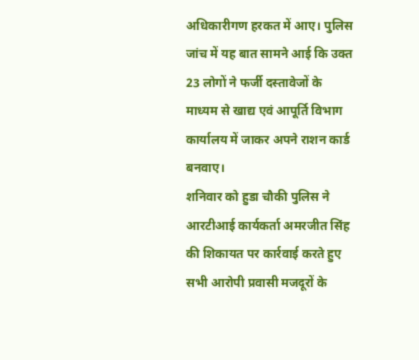अधिकारीगण हरकत में आए। पुलिस जांच में यह बात सामने आई कि उक्त 23 लोगों ने फर्जी दस्तावेजों के माध्यम से खाद्य एवं आपूर्ति विभाग कार्यालय में जाकर अपने राशन कार्ड बनवाए।
शनिवार को हुडा चौकी पुलिस ने आरटीआई कार्यकर्ता अमरजीत सिंह की शिकायत पर कार्रवाई करते हुए सभी आरोपी प्रवासी मजदूरों के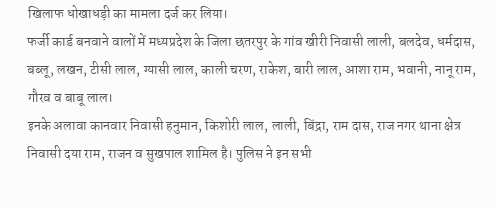खिलाफ धोखाधड़ी का मामला दर्ज कर लिया।
फर्जी कार्ड बनवाने वालों में मध्यप्रदेश के जिला छतरपुर के गांव खीरी निवासी लाली, बलदेव, धर्मदास, बब्लू, लखन, टीसी लाल, ग्यासी लाल, काली चरण, राकेश, बारी लाल, आशा राम, भवानी, नानू राम, गौरव व बाबू लाल।
इनके अलावा कानवार निवासी हनुमान, किशोरी लाल, लाली, बिंद्रा, राम दास, राज नगर थाना क्षेत्र निवासी दया राम, राजन व सुखपाल शामिल है। पुलिस ने इन सभी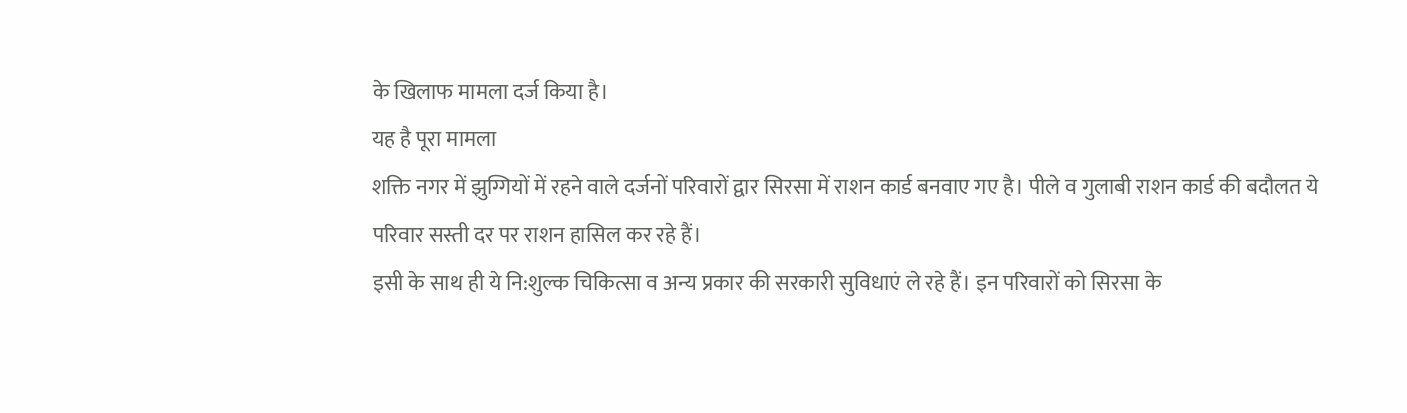के खिलाफ मामला दर्ज किया है।
यह है पूरा मामला
शक्ति नगर में झुग्गियों में रहने वाले दर्जनों परिवारों द्वार सिरसा में राशन कार्ड बनवाए गए है। पीले व गुलाबी राशन कार्ड की बदौलत ये परिवार सस्ती दर पर राशन हासिल कर रहे हैं।
इसी के साथ ही ये नि:शुल्क चिकित्सा व अन्य प्रकार की सरकारी सुविधाएं ले रहे हैं। इन परिवारों को सिरसा के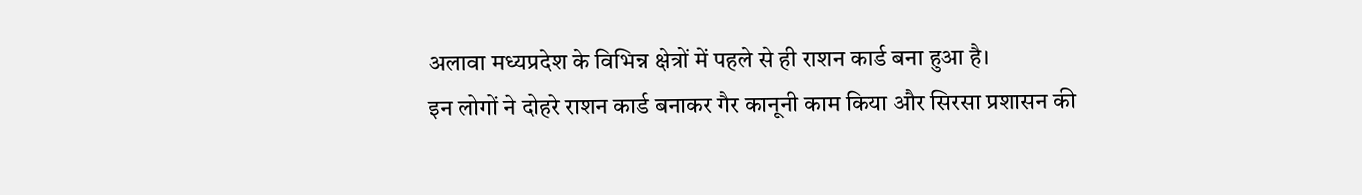अलावा मध्यप्रदेश के विभिन्न क्षेत्रों में पहले से ही राशन कार्ड बना हुआ है।
इन लोगों ने दोहरे राशन कार्ड बनाकर गैर कानूनी काम किया और सिरसा प्रशासन की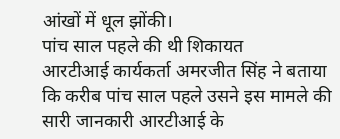आंखों में धूल झोंकी।
पांच साल पहले की थी शिकायत
आरटीआई कार्यकर्ता अमरजीत सिंह ने बताया कि करीब पांच साल पहले उसने इस मामले की सारी जानकारी आरटीआई के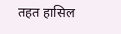तहत हासिल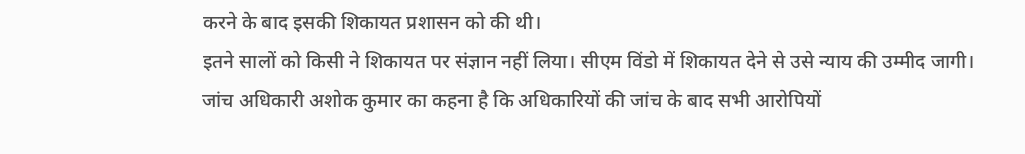करने के बाद इसकी शिकायत प्रशासन को की थी।
इतने सालों को किसी ने शिकायत पर संज्ञान नहीं लिया। सीएम विंडो में शिकायत देने से उसे न्याय की उम्मीद जागी।
जांच अधिकारी अशोक कुमार का कहना है कि अधिकारियों की जांच के बाद सभी आरोपियों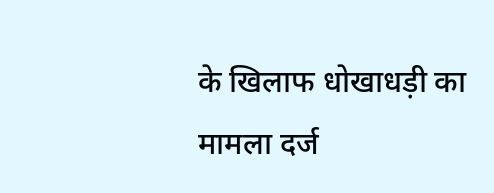के खिलाफ धोखाधड़ी का मामला दर्ज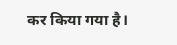कर किया गया है।